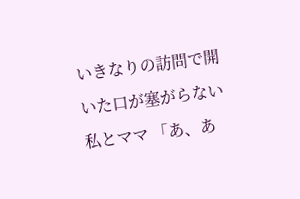いきなりの訪問で開いた口が塞がらない私とママ 「あ、あ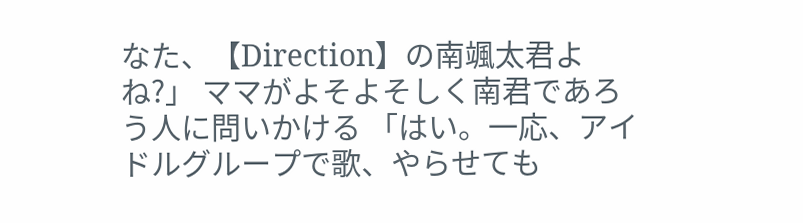なた、【Direction】の南颯太君よね?」 ママがよそよそしく南君であろう人に問いかける 「はい。一応、アイドルグループで歌、やらせても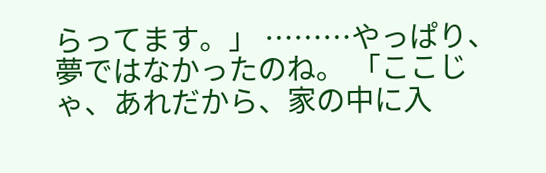らってます。」 ………やっぱり、夢ではなかったのね。 「ここじゃ、あれだから、家の中に入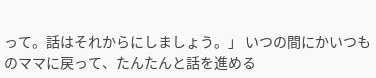って。話はそれからにしましょう。」 いつの間にかいつものママに戻って、たんたんと話を進める